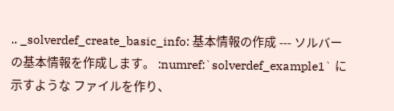.. _solverdef_create_basic_info: 基本情報の作成 --- ソルバーの基本情報を作成します。 :numref:`solverdef_example1` に示すような ファイルを作り、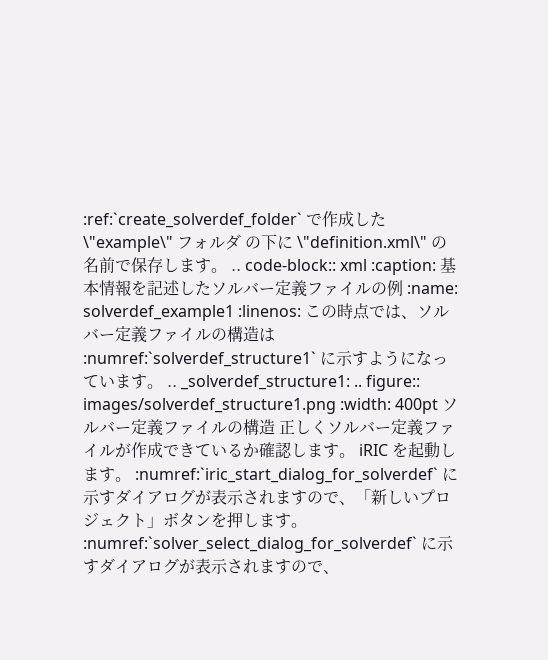:ref:`create_solverdef_folder` で作成した \"example\" フォルダ の下に \"definition.xml\" の名前で保存します。 .. code-block:: xml :caption: 基本情報を記述したソルバー定義ファイルの例 :name: solverdef_example1 :linenos: この時点では、ソルバー定義ファイルの構造は :numref:`solverdef_structure1` に示すようになっています。 .. _solverdef_structure1: .. figure:: images/solverdef_structure1.png :width: 400pt ソルバー定義ファイルの構造 正しくソルバー定義ファイルが作成できているか確認します。 iRIC を起動します。 :numref:`iric_start_dialog_for_solverdef` に示すダイアログが表示されますので、「新しいプロジェクト」ボタンを押します。 :numref:`solver_select_dialog_for_solverdef` に示すダイアログが表示されますので、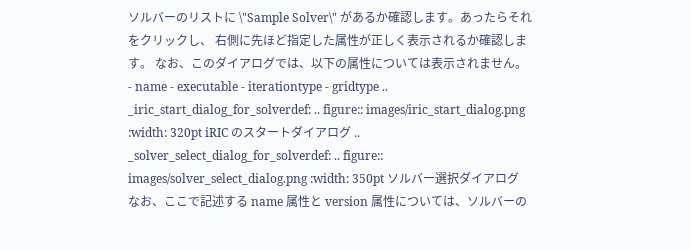ソルバーのリストに \"Sample Solver\" があるか確認します。あったらそれをクリックし、 右側に先ほど指定した属性が正しく表示されるか確認します。 なお、このダイアログでは、以下の属性については表示されません。 - name - executable - iterationtype - gridtype .. _iric_start_dialog_for_solverdef: .. figure:: images/iric_start_dialog.png :width: 320pt iRIC のスタートダイアログ .. _solver_select_dialog_for_solverdef: .. figure:: images/solver_select_dialog.png :width: 350pt ソルバー選択ダイアログ なお、ここで記述する name 属性と version 属性については、ソルバーの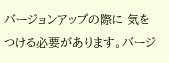バージョンアップの際に 気をつける必要があります。バージ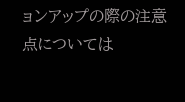ョンアップの際の注意点については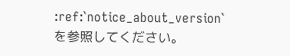:ref:`notice_about_version` を参照してください。